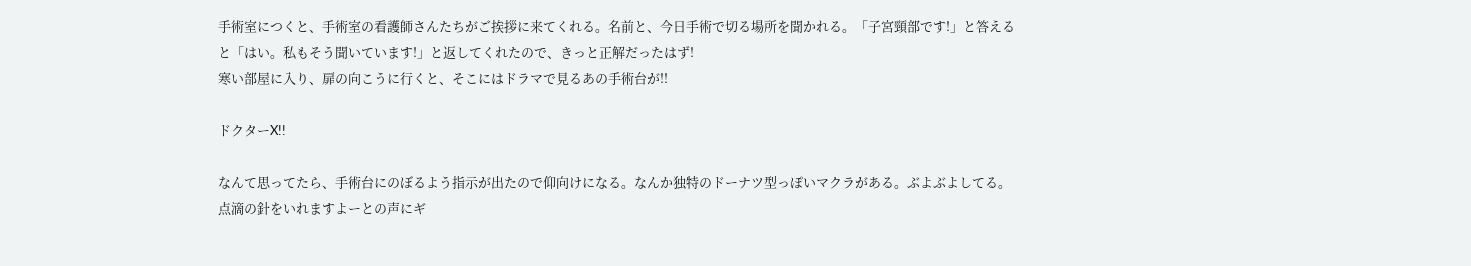手術室につくと、手術室の看護師さんたちがご挨拶に来てくれる。名前と、今日手術で切る場所を聞かれる。「子宮頸部です!」と答えると「はい。私もそう聞いています!」と返してくれたので、きっと正解だったはず!
寒い部屋に入り、扉の向こうに行くと、そこにはドラマで見るあの手術台が!!

ドクターX!!

なんて思ってたら、手術台にのぼるよう指示が出たので仰向けになる。なんか独特のドーナツ型っぽいマクラがある。ぶよぶよしてる。
点滴の針をいれますよーとの声にギ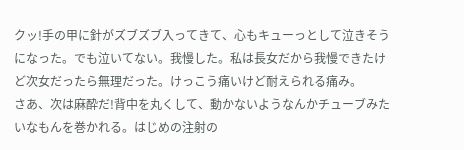クッ!手の甲に針がズブズブ入ってきて、心もキューっとして泣きそうになった。でも泣いてない。我慢した。私は長女だから我慢できたけど次女だったら無理だった。けっこう痛いけど耐えられる痛み。
さあ、次は麻酔だ!背中を丸くして、動かないようなんかチューブみたいなもんを巻かれる。はじめの注射の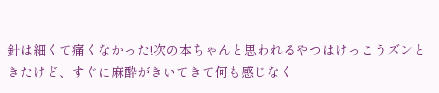針は細くて痛くなかった!次の本ちゃんと思われるやつはけっこうズンときたけど、すぐに麻酔がきいてきて何も感じなく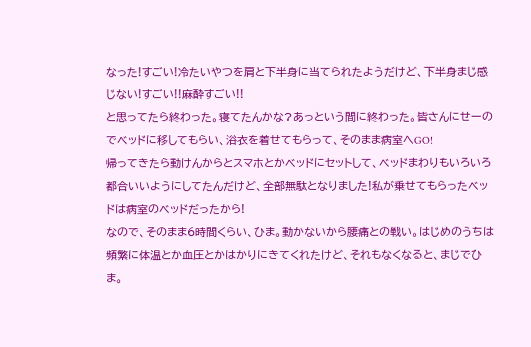なった!すごい!冷たいやつを肩と下半身に当てられたようだけど、下半身まじ感じない!すごい!!麻酔すごい!!
と思ってたら終わった。寝てたんかな?あっという間に終わった。皆さんにせーのでベッドに移してもらい、浴衣を着せてもらって、そのまま病室へGO!
帰ってきたら動けんからとスマホとかベッドにセットして、ベッドまわりもいろいろ都合いいようにしてたんだけど、全部無駄となりました!私が乗せてもらったベッドは病室のベッドだったから!
なので、そのまま6時間くらい、ひま。動かないから腰痛との戦い。はじめのうちは頻繁に体温とか血圧とかはかりにきてくれたけど、それもなくなると、まじでひま。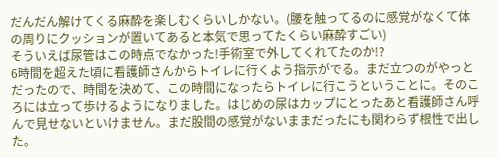だんだん解けてくる麻酔を楽しむくらいしかない。(腰を触ってるのに感覚がなくて体の周りにクッションが置いてあると本気で思ってたくらい麻酔すごい)
そういえば尿管はこの時点でなかった!手術室で外してくれてたのか!?
6時間を超えた頃に看護師さんからトイレに行くよう指示がでる。まだ立つのがやっとだったので、時間を決めて、この時間になったらトイレに行こうということに。そのころには立って歩けるようになりました。はじめの尿はカップにとったあと看護師さん呼んで見せないといけません。まだ股間の感覚がないままだったにも関わらず根性で出した。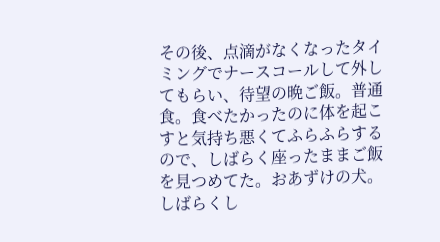その後、点滴がなくなったタイミングでナースコールして外してもらい、待望の晩ご飯。普通食。食べたかったのに体を起こすと気持ち悪くてふらふらするので、しばらく座ったままご飯を見つめてた。おあずけの犬。しばらくし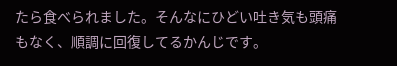たら食べられました。そんなにひどい吐き気も頭痛もなく、順調に回復してるかんじです。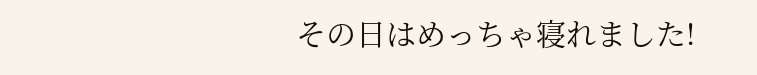その日はめっちゃ寝れました!